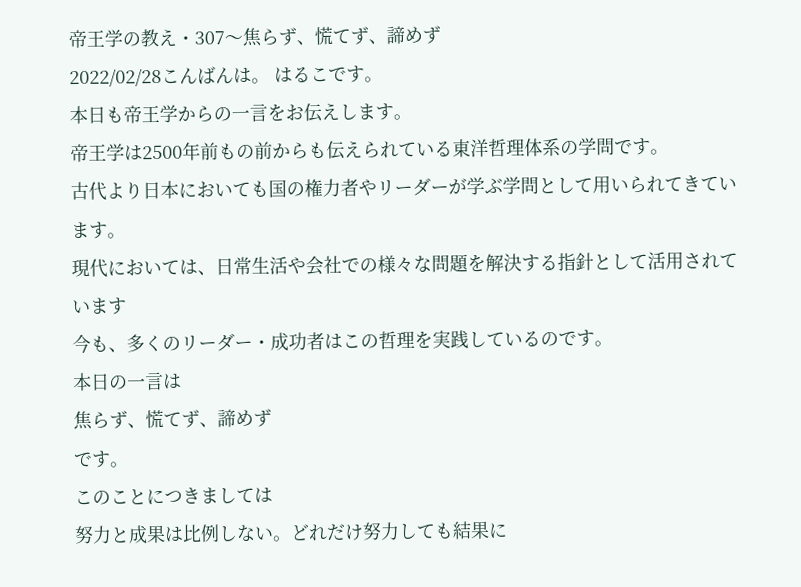帝王学の教え・307〜焦らず、慌てず、諦めず
2022/02/28こんばんは。 はるこです。
本日も帝王学からの一言をお伝えします。
帝王学は2500年前もの前からも伝えられている東洋哲理体系の学問です。
古代より日本においても国の権力者やリーダーが学ぶ学問として用いられてきています。
現代においては、日常生活や会社での様々な問題を解決する指針として活用されています
今も、多くのリーダー・成功者はこの哲理を実践しているのです。
本日の一言は
焦らず、慌てず、諦めず
です。
このことにつきましては
努力と成果は比例しない。どれだけ努力しても結果に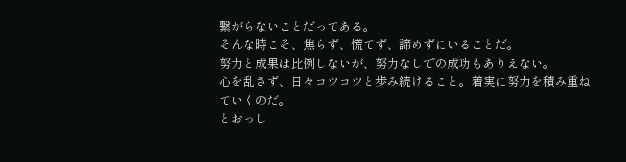繋がらないことだってある。
そんな時こそ、焦らず、慌てず、諦めずにいることだ。
努力と成果は比例しないが、努力なしでの成功もありえない。
心を乱さず、日々コツコツと歩み続けること。着実に努力を積み重ねていくのだ。
とおっし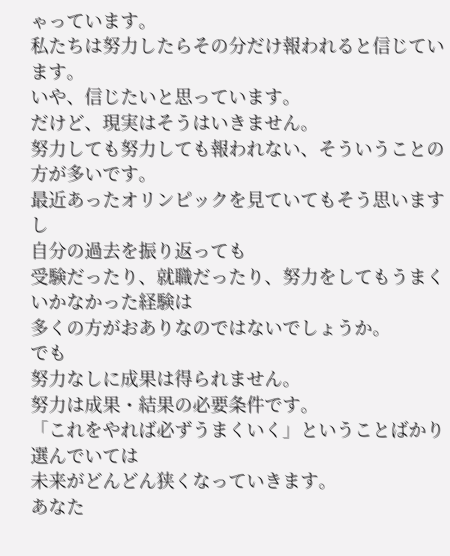ゃっています。
私たちは努力したらその分だけ報われると信じています。
いや、信じたいと思っています。
だけど、現実はそうはいきません。
努力しても努力しても報われない、そういうことの方が多いです。
最近あったオリンピックを見ていてもそう思いますし
自分の過去を振り返っても
受験だったり、就職だったり、努力をしてもうまくいかなかった経験は
多くの方がおありなのではないでしょうか。
でも
努力なしに成果は得られません。
努力は成果・結果の必要条件です。
「これをやれば必ずうまくいく」ということばかり選んでいては
未来がどんどん狭くなっていきます。
あなた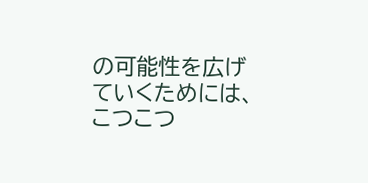の可能性を広げていくためには、こつこつ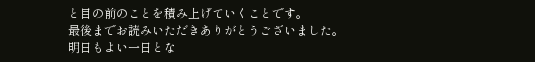と目の前のことを積み上げていくことです。
最後までお読みいただきありがとうございました。
明日もよい一日とな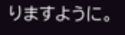りますように。